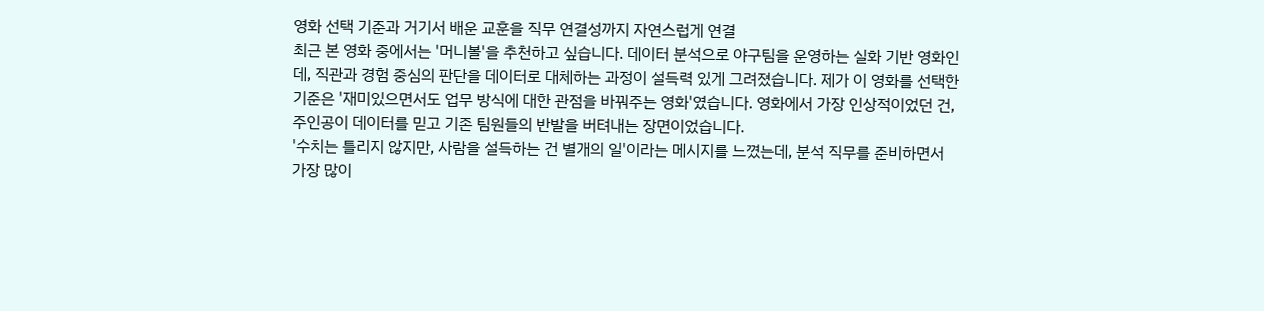영화 선택 기준과 거기서 배운 교훈을 직무 연결성까지 자연스럽게 연결
최근 본 영화 중에서는 '머니볼'을 추천하고 싶습니다. 데이터 분석으로 야구팀을 운영하는 실화 기반 영화인데, 직관과 경험 중심의 판단을 데이터로 대체하는 과정이 설득력 있게 그려졌습니다. 제가 이 영화를 선택한 기준은 '재미있으면서도 업무 방식에 대한 관점을 바꿔주는 영화'였습니다. 영화에서 가장 인상적이었던 건, 주인공이 데이터를 믿고 기존 팀원들의 반발을 버텨내는 장면이었습니다.
'수치는 틀리지 않지만, 사람을 설득하는 건 별개의 일'이라는 메시지를 느꼈는데, 분석 직무를 준비하면서 가장 많이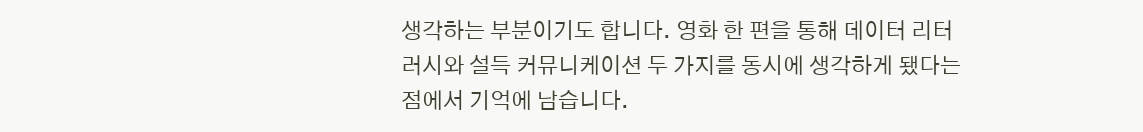생각하는 부분이기도 합니다. 영화 한 편을 통해 데이터 리터러시와 설득 커뮤니케이션 두 가지를 동시에 생각하게 됐다는 점에서 기억에 남습니다.